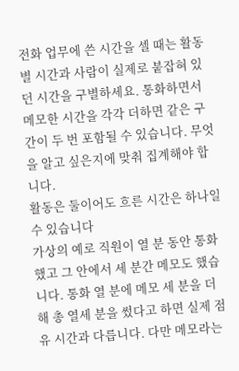전화 업무에 쓴 시간을 셀 때는 활동별 시간과 사람이 실제로 붙잡혀 있던 시간을 구별하세요. 통화하면서 메모한 시간을 각각 더하면 같은 구간이 두 번 포함될 수 있습니다. 무엇을 알고 싶은지에 맞춰 집계해야 합니다.
활동은 둘이어도 흐른 시간은 하나일 수 있습니다
가상의 예로 직원이 열 분 동안 통화했고 그 안에서 세 분간 메모도 했습니다. 통화 열 분에 메모 세 분을 더해 총 열세 분을 썼다고 하면 실제 점유 시간과 다릅니다. 다만 메모라는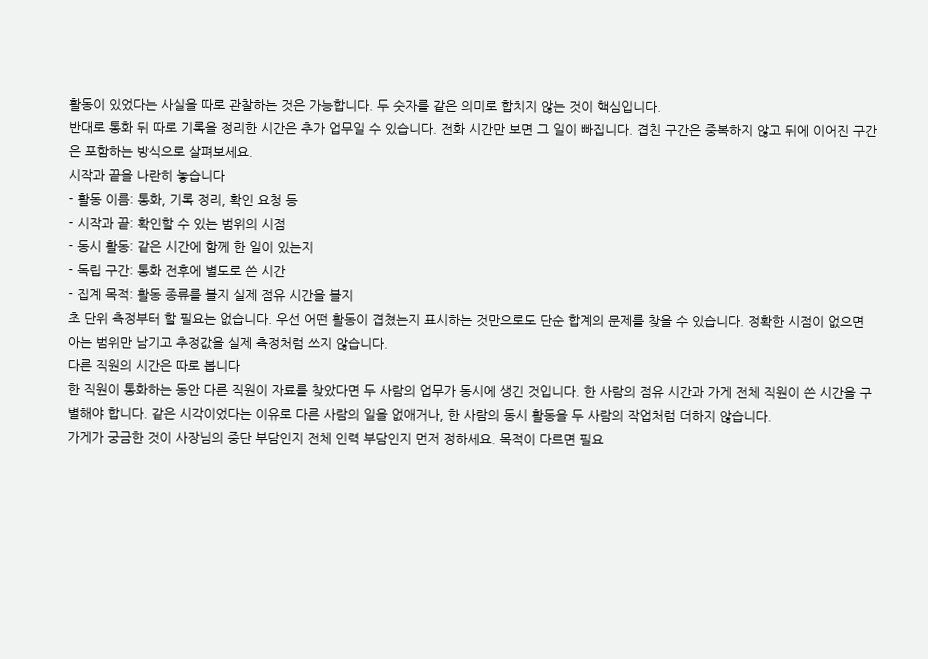활동이 있었다는 사실을 따로 관찰하는 것은 가능합니다. 두 숫자를 같은 의미로 합치지 않는 것이 핵심입니다.
반대로 통화 뒤 따로 기록을 정리한 시간은 추가 업무일 수 있습니다. 전화 시간만 보면 그 일이 빠집니다. 겹친 구간은 중복하지 않고 뒤에 이어진 구간은 포함하는 방식으로 살펴보세요.
시작과 끝을 나란히 놓습니다
- 활동 이름: 통화, 기록 정리, 확인 요청 등
- 시작과 끝: 확인할 수 있는 범위의 시점
- 동시 활동: 같은 시간에 함께 한 일이 있는지
- 독립 구간: 통화 전후에 별도로 쓴 시간
- 집계 목적: 활동 종류를 볼지 실제 점유 시간을 볼지
초 단위 측정부터 할 필요는 없습니다. 우선 어떤 활동이 겹쳤는지 표시하는 것만으로도 단순 합계의 문제를 찾을 수 있습니다. 정확한 시점이 없으면 아는 범위만 남기고 추정값을 실제 측정처럼 쓰지 않습니다.
다른 직원의 시간은 따로 봅니다
한 직원이 통화하는 동안 다른 직원이 자료를 찾았다면 두 사람의 업무가 동시에 생긴 것입니다. 한 사람의 점유 시간과 가게 전체 직원이 쓴 시간을 구별해야 합니다. 같은 시각이었다는 이유로 다른 사람의 일을 없애거나, 한 사람의 동시 활동을 두 사람의 작업처럼 더하지 않습니다.
가게가 궁금한 것이 사장님의 중단 부담인지 전체 인력 부담인지 먼저 정하세요. 목적이 다르면 필요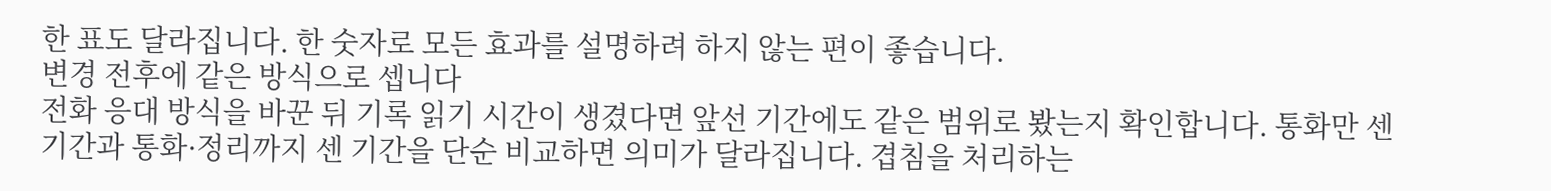한 표도 달라집니다. 한 숫자로 모든 효과를 설명하려 하지 않는 편이 좋습니다.
변경 전후에 같은 방식으로 셉니다
전화 응대 방식을 바꾼 뒤 기록 읽기 시간이 생겼다면 앞선 기간에도 같은 범위로 봤는지 확인합니다. 통화만 센 기간과 통화·정리까지 센 기간을 단순 비교하면 의미가 달라집니다. 겹침을 처리하는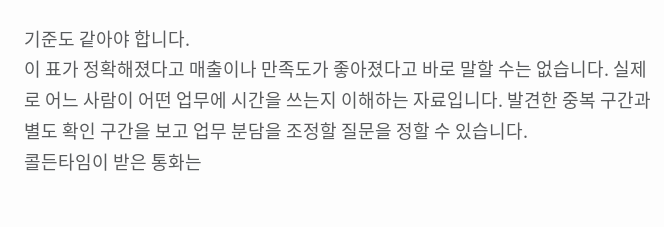기준도 같아야 합니다.
이 표가 정확해졌다고 매출이나 만족도가 좋아졌다고 바로 말할 수는 없습니다. 실제로 어느 사람이 어떤 업무에 시간을 쓰는지 이해하는 자료입니다. 발견한 중복 구간과 별도 확인 구간을 보고 업무 분담을 조정할 질문을 정할 수 있습니다.
콜든타임이 받은 통화는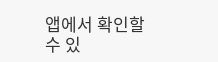앱에서 확인할 수 있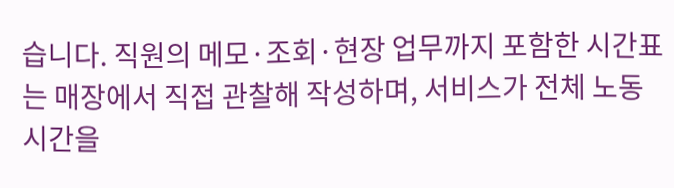습니다. 직원의 메모·조회·현장 업무까지 포함한 시간표는 매장에서 직접 관찰해 작성하며, 서비스가 전체 노동 시간을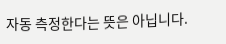자동 측정한다는 뜻은 아닙니다.